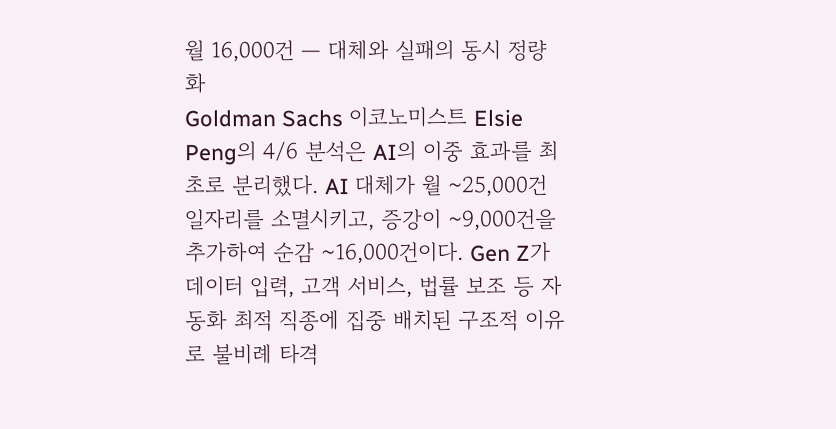월 16,000건 — 대체와 실패의 동시 정량화
Goldman Sachs 이코노미스트 Elsie Peng의 4/6 분석은 AI의 이중 효과를 최초로 분리했다. AI 대체가 월 ~25,000건 일자리를 소멸시키고, 증강이 ~9,000건을 추가하여 순감 ~16,000건이다. Gen Z가 데이터 입력, 고객 서비스, 법률 보조 등 자동화 최적 직종에 집중 배치된 구조적 이유로 불비례 타격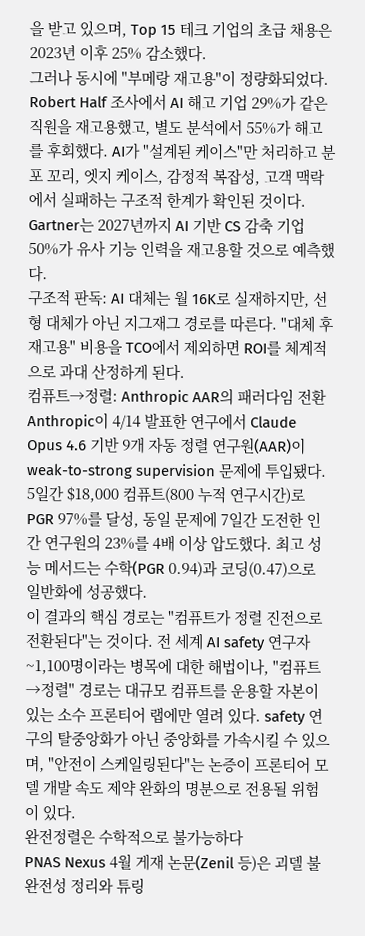을 받고 있으며, Top 15 테크 기업의 초급 채용은 2023년 이후 25% 감소했다.
그러나 동시에 "부메랑 재고용"이 정량화되었다. Robert Half 조사에서 AI 해고 기업 29%가 같은 직원을 재고용했고, 별도 분석에서 55%가 해고를 후회했다. AI가 "설계된 케이스"만 처리하고 분포 꼬리, 엣지 케이스, 감정적 복잡성, 고객 맥락에서 실패하는 구조적 한계가 확인된 것이다. Gartner는 2027년까지 AI 기반 CS 감축 기업 50%가 유사 기능 인력을 재고용할 것으로 예측했다.
구조적 판독: AI 대체는 월 16K로 실재하지만, 선형 대체가 아닌 지그재그 경로를 따른다. "대체 후 재고용" 비용을 TCO에서 제외하면 ROI를 체계적으로 과대 산정하게 된다.
컴퓨트→정렬: Anthropic AAR의 패러다임 전환
Anthropic이 4/14 발표한 연구에서 Claude Opus 4.6 기반 9개 자동 정렬 연구원(AAR)이 weak-to-strong supervision 문제에 투입됐다. 5일간 $18,000 컴퓨트(800 누적 연구시간)로 PGR 97%를 달성, 동일 문제에 7일간 도전한 인간 연구원의 23%를 4배 이상 압도했다. 최고 성능 메서드는 수학(PGR 0.94)과 코딩(0.47)으로 일반화에 성공했다.
이 결과의 핵심 경로는 "컴퓨트가 정렬 진전으로 전환된다"는 것이다. 전 세계 AI safety 연구자 ~1,100명이라는 병목에 대한 해법이나, "컴퓨트→정렬" 경로는 대규모 컴퓨트를 운용할 자본이 있는 소수 프론티어 랩에만 열려 있다. safety 연구의 탈중앙화가 아닌 중앙화를 가속시킬 수 있으며, "안전이 스케일링된다"는 논증이 프론티어 모델 개발 속도 제약 완화의 명분으로 전용될 위험이 있다.
완전정렬은 수학적으로 불가능하다
PNAS Nexus 4월 게재 논문(Zenil 등)은 괴델 불완전성 정리와 튜링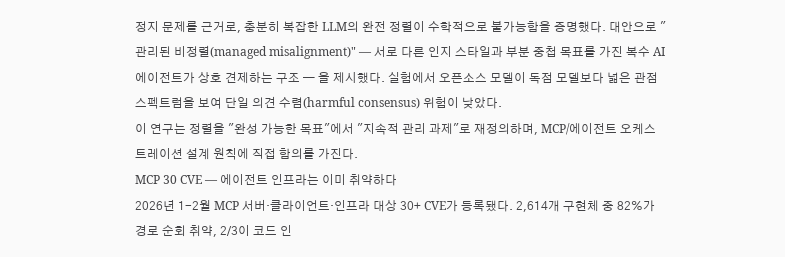정지 문제를 근거로, 충분히 복잡한 LLM의 완전 정렬이 수학적으로 불가능함을 증명했다. 대안으로 "관리된 비정렬(managed misalignment)" — 서로 다른 인지 스타일과 부분 중첩 목표를 가진 복수 AI 에이전트가 상호 견제하는 구조 — 을 제시했다. 실험에서 오픈소스 모델이 독점 모델보다 넓은 관점 스펙트럼을 보여 단일 의견 수렴(harmful consensus) 위험이 낮았다.
이 연구는 정렬을 "완성 가능한 목표"에서 "지속적 관리 과제"로 재정의하며, MCP/에이전트 오케스트레이션 설계 원칙에 직접 함의를 가진다.
MCP 30 CVE — 에이전트 인프라는 이미 취약하다
2026년 1-2월 MCP 서버·클라이언트·인프라 대상 30+ CVE가 등록됐다. 2,614개 구현체 중 82%가 경로 순회 취약, 2/3이 코드 인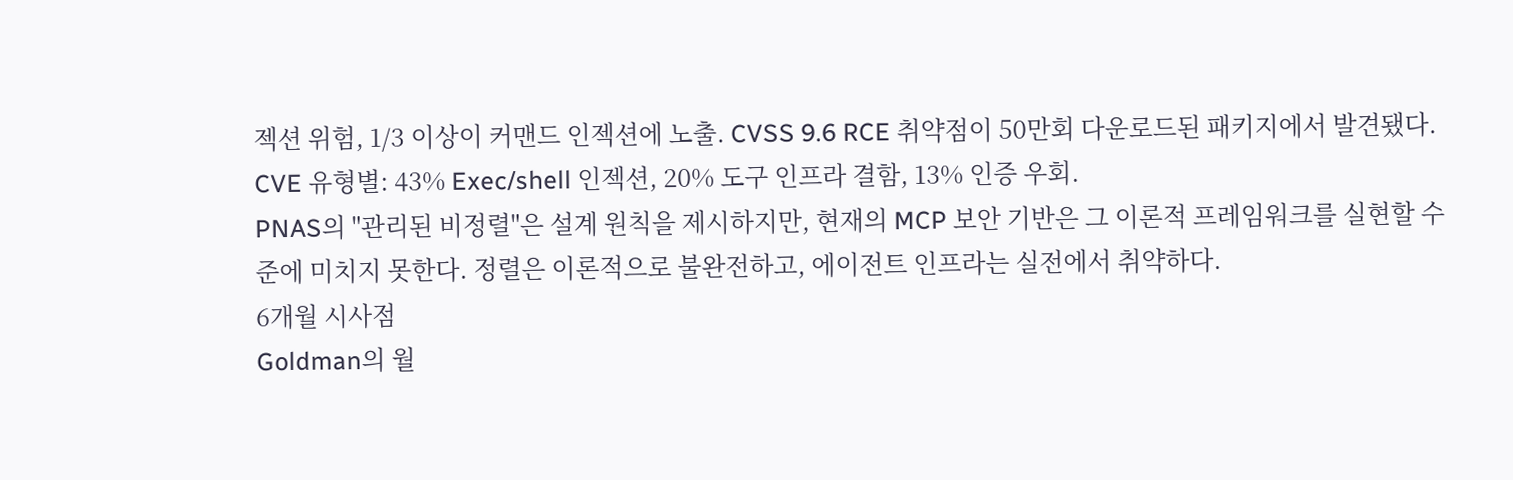젝션 위험, 1/3 이상이 커맨드 인젝션에 노출. CVSS 9.6 RCE 취약점이 50만회 다운로드된 패키지에서 발견됐다. CVE 유형별: 43% Exec/shell 인젝션, 20% 도구 인프라 결함, 13% 인증 우회.
PNAS의 "관리된 비정렬"은 설계 원칙을 제시하지만, 현재의 MCP 보안 기반은 그 이론적 프레임워크를 실현할 수준에 미치지 못한다. 정렬은 이론적으로 불완전하고, 에이전트 인프라는 실전에서 취약하다.
6개월 시사점
Goldman의 월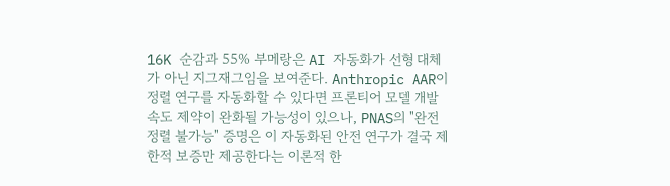16K 순감과 55% 부메랑은 AI 자동화가 선형 대체가 아닌 지그재그임을 보여준다. Anthropic AAR이 정렬 연구를 자동화할 수 있다면 프론티어 모델 개발 속도 제약이 완화될 가능성이 있으나, PNAS의 "완전정렬 불가능" 증명은 이 자동화된 안전 연구가 결국 제한적 보증만 제공한다는 이론적 한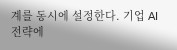계를 동시에 설정한다. 기업 AI 전략에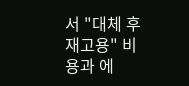서 "대체 후 재고용" 비용과 에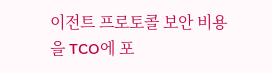이전트 프로토콜 보안 비용을 TCO에 포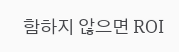함하지 않으면 ROI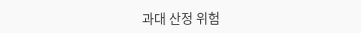과대 산정 위험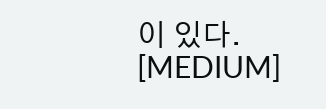이 있다. [MEDIUM]